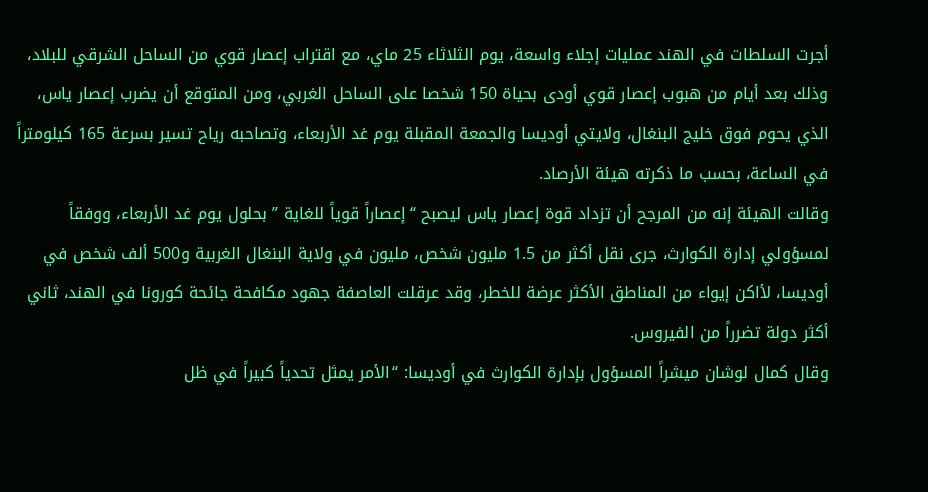أجرت السلطات في الهند عمليات إجلاء واسعة، يوم الثلاثاء 25 ماي، مع اقتراب إعصار قوي من الساحل الشرقي للبلاد، وذلك بعد أيام من هبوب إعصار قوي أودى بحياة 150 شخصا على الساحل الغربي، ومن المتوقع أن يضرب إعصار ياس، الذي يحوم فوق خليج البنغال، ولايتي أوديسا والجمعة المقبلة يوم غد الأربعاء، وتصاحبه رياح تسير بسرعة 165 كيلومتراً في الساعة، بحسب ما ذكرته هيئة الأرصاد.
وقالت الهيئة إنه من المرجح أن تزداد قوة إعصار ياس ليصبح “إعصاراً قوياً للغاية ” بحلول يوم غد الأربعاء، ووفقاً لمسؤولي إدارة الكوارث، جرى نقل أكثر من 1.5 مليون شخص، مليون في ولاية البنغال الغربية و500 ألف شخص في أوديسا، لأاكن إيواء من المناطق الأكثر عرضة للخطر، وقد عرقلت العاصفة جهود مكافحة جائحة كورونا في الهند، ثاني أكثر دولة تضرراً من الفيروس.
وقال كمال لوشان ميشراً المسؤول بإدارة الكوارث في أوديسا: “الأمر يمثل تحدياً كبيراً في ظل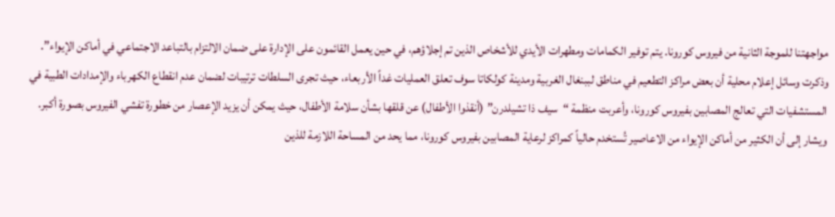مواجهتنا للموجة الثانية من فيروس كورونا. يتم توفير الكمامات ومطهرات الأيدي للأشخاص الذين تم إجلاؤهم، في حين يعمل القائمون على الإدارة على ضمان الالتزام بالتباعد الاجتماعي في أماكن الإيواء”.
وذكرت وسائل إعلام محلية أن بعض مراكز التطعيم في مناطق لببنغال الغربية ومدينة كولكاتا سوف تعلق العمليات غداً الأربعاء، حيث تجرى السلطات ترتيبات لضمان عدم انقطاع الكهرباء والإمدادات الطبية في المستشفيات التي تعالج المصابين بفيروس كورونا، وأعربت منظمة “سيف ذا تشيلدرن” (أنقذوا الأطفال) عن قلقها بشأن سلامة الأطفال، حيث يمكن أن يزيد الإعصار من خطورة تفشي الفيروس بصورة أكبر.
ويشار إلى أن الكثير من أماكن الإيواء من الاعاصير تُستخدم حالياً كمراكز لرعاية المصابين بفيروس كورونا، مما يحد من المساحة اللازمة للذين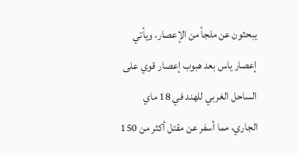يبحثون عن ملجأ من الإعصار، ويأتي إعصار ياس بعد هبوب إعصار قوي على الساحل الغربي للهند في 18 ماي الجاري، مما أسفر عن مقتل أكثر من 150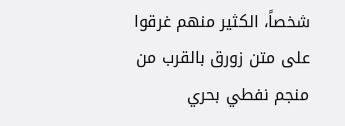شخصاً، الكثير منهم غرقوا على متن زورق بالقرب من منجم نفطي بحري